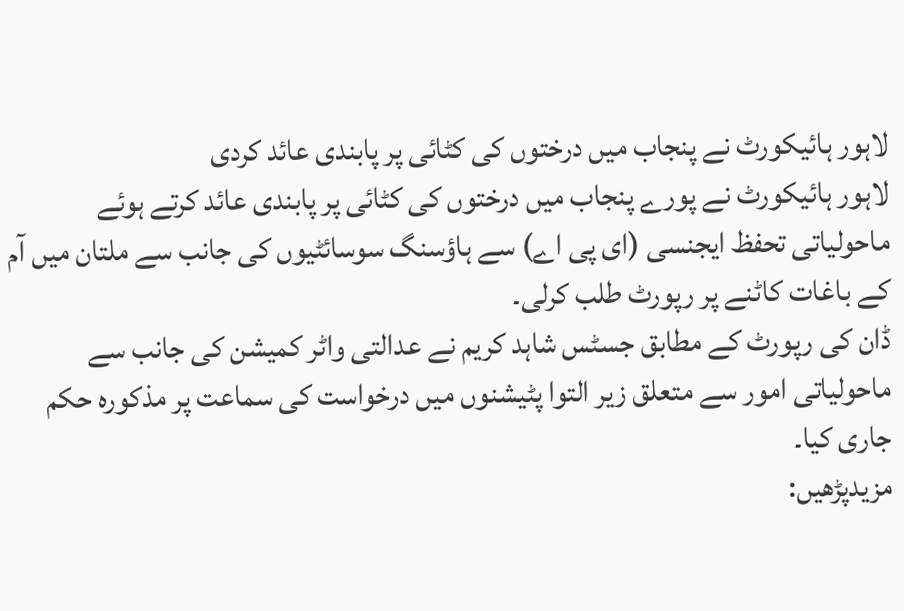لاہور ہائیکورٹ نے پنجاب میں درختوں کی کٹائی پر پابندی عائد کردی
لاہور ہائیکورٹ نے پورے پنجاب میں درختوں کی کٹائی پر پابندی عائد کرتے ہوئے ماحولیاتی تحفظ ایجنسی (ای پی اے) سے ہاؤسنگ سوسائٹیوں کی جانب سے ملتان میں آم کے باغات کاٹنے پر رپورٹ طلب کرلی۔
ڈان کی رپورٹ کے مطابق جسٹس شاہد کریم نے عدالتی واٹر کمیشن کی جانب سے ماحولیاتی امور سے متعلق زیر التوا پٹیشنوں میں درخواست کی سماعت پر مذکورہ حکم جاری کیا۔
مزیدپڑھیں: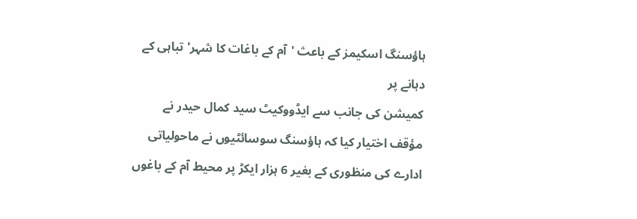ہاؤسنگ اسکیمز کے باعث 'آم کے باغات کا شہر' تباہی کے دہانے پر
کمیشن کی جانب سے ایڈووکیٹ سید کمال حیدر نے مؤقف اختیار کیا کہ ہاؤسنگ سوسائٹیوں نے ماحولیاتی ادارے کی منظوری کے بغیر 6 ہزار ایکڑ پر محیط آم کے باغوں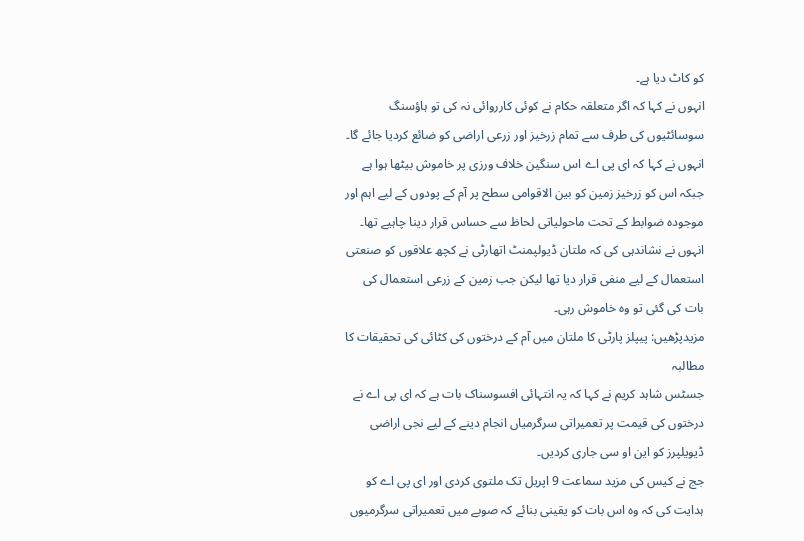کو کاٹ دیا ہے۔
انہوں نے کہا کہ اگر متعلقہ حکام نے کوئی کارروائی نہ کی تو ہاؤسنگ سوسائٹیوں کی طرف سے تمام زرخیز اور زرعی اراضی کو ضائع کردیا جائے گا۔
انہوں نے کہا کہ ای پی اے اس سنگین خلاف ورزی پر خاموش بیٹھا ہوا ہے جبکہ اس کو زرخیز زمین کو بین الاقوامی سطح پر آم کے پودوں کے لیے اہم اور موجودہ ضوابط کے تحت ماحولیاتی لحاظ سے حساس قرار دینا چاہیے تھا۔
انہوں نے نشاندہی کی کہ ملتان ڈیولپمنٹ اتھارٹی نے کچھ علاقوں کو صنعتی استعمال کے لیے منفی قرار دیا تھا لیکن جب زمین کے زرعی استعمال کی بات کی گئی تو وہ خاموش رہی۔
مزیدپڑھیں: پیپلز پارٹی کا ملتان میں آم کے درختوں کی کٹائی کی تحقیقات کا مطالبہ
جسٹس شاہد کریم نے کہا کہ یہ انتہائی افسوسناک بات ہے کہ ای پی اے نے درختوں کی قیمت پر تعمیراتی سرگرمیاں انجام دینے کے لیے نجی اراضی ڈیویلپرز کو این او سی جاری کردیں۔
جج نے کیس کی مزید سماعت 9 اپریل تک ملتوی کردی اور ای پی اے کو ہدایت کی کہ وہ اس بات کو یقینی بنائے کہ صوبے میں تعمیراتی سرگرمیوں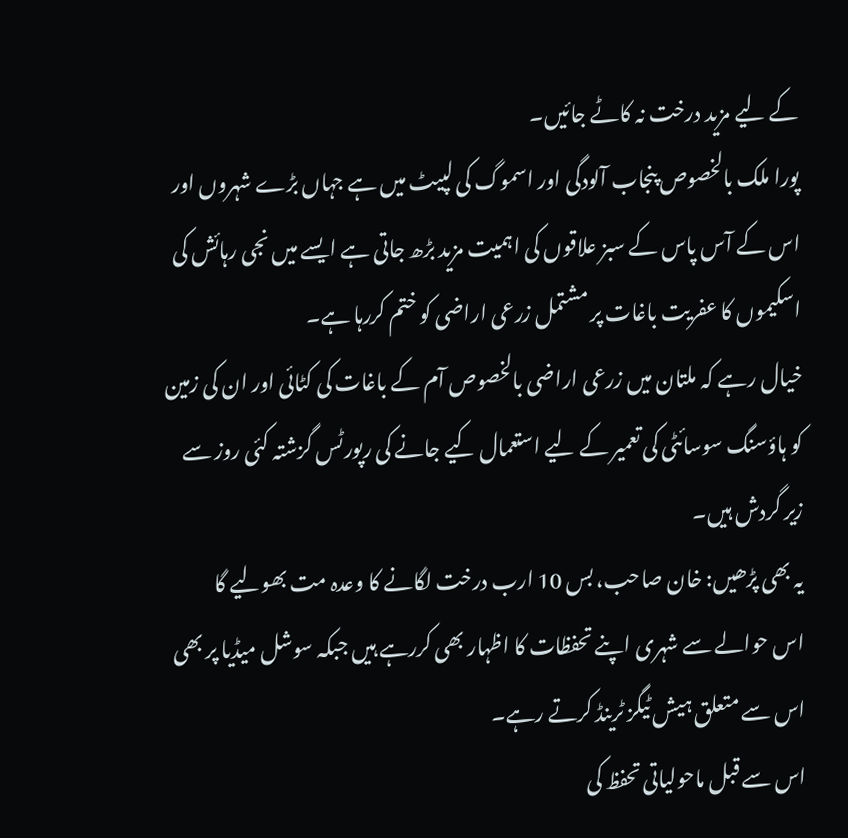کے لیے مزید درخت نہ کاٹے جائیں۔
پورا ملک بالخصوص پنجاب آلودگی اور اسموگ کی لپیٹ میں ہے جہاں بڑے شہروں اور اس کے آس پاس کے سبز علاقوں کی اہمیت مزید بڑھ جاتی ہے ایسے میں نجی رہائش کی اسکیموں کا عفریت باغات پر مشتمل زرعی اراضی کو ختم کررہا ہے۔
خیال رہے کہ ملتان میں زرعی اراضی بالخصوص آم کے باغات کی کٹائی اور ان کی زمین کو ہاؤسنگ سوسائٹی کی تعمیر کے لیے استعمال کیے جانے کی رپورٹس گزشتہ کئی روز سے زیر گردش ہیں۔
یہ بھی پڑھیں: خان صاحب، بس 10 ارب درخت لگانے کا وعدہ مت بھولیے گا
اس حوالے سے شہری اپنے تحفظات کا اظہار بھی کررہے ہیں جبکہ سوشل میڈیا پر بھی اس سے متعلق ہیش ٹیگز ٹرینڈ کرتے رہے۔
اس سے قبل ماحولیاتی تحفظ کی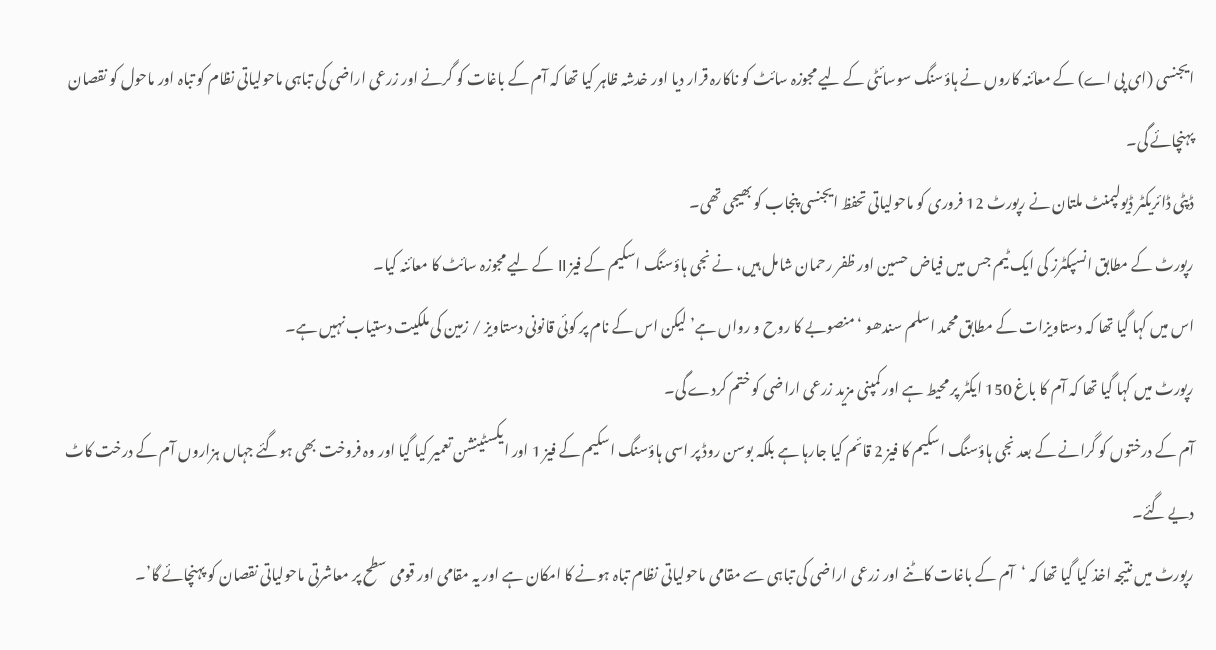ایجنسی (ای پی اے) کے معائنہ کاروں نے ہاؤسنگ سوسائٹی کے لیے مجوزہ سائٹ کو ناکارہ قرار دیا اور خدشہ ظاہر کیا تھا کہ آم کے باغات کو گرنے اور زرعی اراضی کی تباہی ماحولیاتی نظام کو تباہ اور ماحول کو نقصان پہنچائے گی۔
ڈپٹی ڈائریکٹر ڈیولپمنٹ ملتان نے رپورٹ 12 فروری کو ماحولیاتی تحفظ ایجنسی پنجاب کو بھیجی تھی۔
رپورٹ کے مطابق انسپکٹرز کی ایک ٹیم جس میں فیاض حسین اور ظفر رحمان شامل ہیں، نے نجی ہاؤسنگ اسکیم کے فیز II کے لیے مجوزہ سائٹ کا معائنہ کیا۔
اس میں کہا گیا تھا کہ دستاویزات کے مطابق محمد اسلم سندھو ‘منصوبے کا روح و رواں ہے’ لیکن اس کے نام پر کوئی قانونی دستاویز / زمین کی ملکیت دستیاب نہیں ہے۔
رپورٹ میں کہا گیا تھا کہ آم کا باغ 150 ایکٹر پر محیط ہے اور کمپنی مزید زرعی اراضی کو ختم کردے گی۔
آم کے درختوں کو گرانے کے بعد نجی ہاؤسنگ اسکیم کا فیز 2 قائم کیا جارہا ہے بلکہ بوسن روڈ پر اسی ہاؤسنگ اسکیم کے فیز 1 اور ایکسٹینشن تعمیر کیا گیا اور وہ فروخت بھی ہوگئے جہاں ہزاروں آم کے درخت کاٹ دیے گئے۔
رپورٹ میں نتیجہ اخذ کیا گیا تھا کہ ‘آم کے باغات کاٹنے اور زرعی اراضی کی تباہی سے مقامی ماحولیاتی نظام تباہ ہونے کا امکان ہے اور یہ مقامی اور قومی سطح پر معاشرتی ماحولیاتی نقصان کو پہنچائے گا’۔